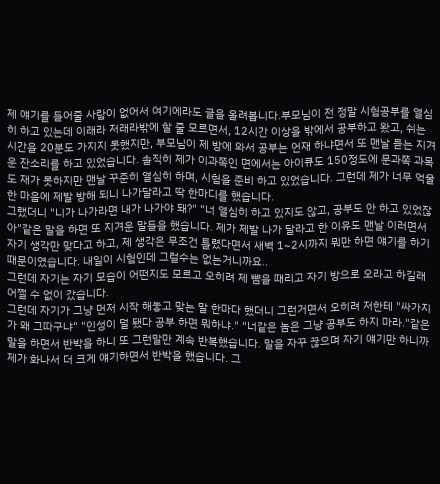제 얘기를 들어줄 사람이 없어서 여기에라도 글을 올려봅니다.부모님이 전 정말 시험공부를 열심히 하고 있는데 이래라 저래라밖에 할 줄 모르면서, 12시간 이상을 밖에서 공부하고 왔고, 쉬는 시간을 20분도 가지지 못했지만, 부모님이 제 방에 와서 공부는 언재 하냐면서 또 맨날 듣는 지겨운 잔소리를 하고 있었습니다. 솔직히 제가 이과쪽인 면에서는 아이큐도 150정도에 문과쪽 과목도 재가 못하지만 맨날 꾸준히 열심히 하며, 시험을 준비 하고 있었습니다. 그런데 제가 너무 억울한 마음에 제발 방해 되니 나가달라고 딱 한마디를 했습니다.
그랬더니 "니가 나가라면 내가 나가야 돼?" "너 열심히 하고 있지도 않고, 공부도 안 하고 있었잖아"같은 말을 하면 또 지겨운 말들을 했습니다. 제가 제발 나가 달라고 한 이유도 맨날 이러면서 자기 생각만 맞다고 하고, 제 생각은 무조건 틀렸다면서 새벽 1~2시까지 뭐만 하면 얘기를 하기 때문이였습니다. 내일이 시험인데 그럴수는 없는거니까요..
그런데 자기는 자기 모습이 어떤지도 모르고 오히려 제 뺨을 때리고 자기 방으로 오라고 하길래 어쩔 수 없이 갔습니다.
그런데 자기가 그냥 먼저 시작 해놓고 맞는 말 한마다 했더니 그런거면서 오히려 저한테 "싸가지가 왜 그따구냐" "인성이 덜 됐다 공부 하면 뭐하냐." "너같은 놈은 그냥 공부도 하지 마라."같은 말을 하면서 반박을 하니 또 그런말만 계속 반복했습니다. 말을 자꾸 끊으며 자기 얘기만 하니까 제가 화나서 더 크게 얘기하면서 반박을 했습니다. 그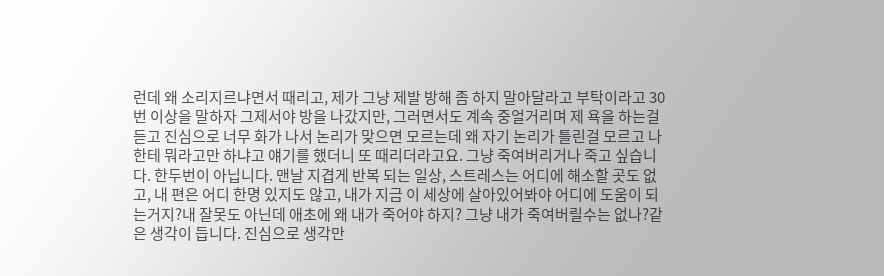런데 왜 소리지르냐면서 때리고, 제가 그냥 제발 방해 좀 하지 말아달라고 부탁이라고 30번 이상을 말하자 그제서야 방을 나갔지만, 그러면서도 계속 중얼거리며 제 욕을 하는걸 듣고 진심으로 너무 화가 나서 논리가 맞으면 모르는데 왜 자기 논리가 틀린걸 모르고 나한테 뭐라고만 하냐고 얘기를 했더니 또 때리더라고요. 그냥 죽여버리거나 죽고 싶습니다. 한두번이 아닙니다. 맨날 지겹게 반복 되는 일상, 스트레스는 어디에 해소할 곳도 없고, 내 편은 어디 한명 있지도 않고, 내가 지금 이 세상에 살아있어봐야 어디에 도움이 되는거지?내 잘못도 아닌데 애초에 왜 내가 죽어야 하지? 그냥 내가 죽여버릴수는 없나?같은 생각이 듭니다. 진심으로 생각만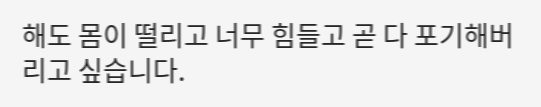해도 몸이 떨리고 너무 힘들고 곧 다 포기해버리고 싶습니다.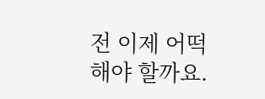전 이제 어떡해야 할까요.